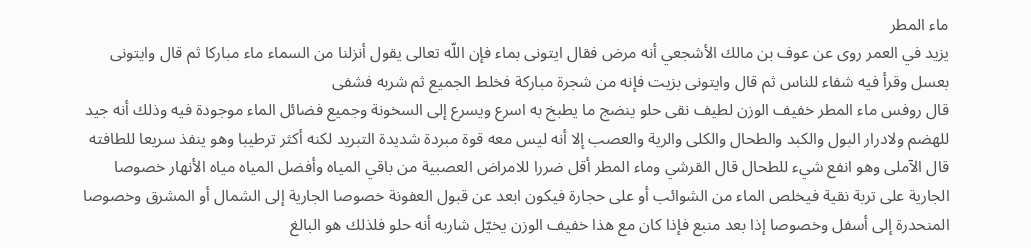ماء المطر
يزيد في العمر روى عن عوف بن مالك الأشجعي أنه مرض فقال ايتونى بماء فإن اللّه تعالى يقول أنزلنا من السماء ماء مباركا ثم قال وايتونى بعسل وقرأ فيه شفاء للناس ثم قال وايتونى بزيت فإنه من شجرة مباركة فخلط الجميع ثم شربه فشفى
قال روفس ماء المطر خفيف الوزن لطيف نقى حلو ينضج ما يطبخ به اسرع ويسرع إلى السخونة وجميع فضائل الماء موجودة فيه وذلك أنه جيد للهضم ولادرار البول والكبد والطحال والكلى والرية والعصب إلا أنه ليس معه قوة مبردة شديدة التبريد لكنه أكثر ترطيبا وهو ينفذ سريعا للطافته
قال الآملى وهو انفع شيء للطحال قال القرشي وماء المطر أقل ضررا للامراض العصبية من باقي المياه وأفضل المياه مياه الأنهار خصوصا الجارية على تربة نقية فيخلص الماء من الشوائب أو على حجارة فيكون ابعد عن قبول العفونة خصوصا الجارية إلى الشمال أو المشرق وخصوصا المنحدرة إلى أسفل وخصوصا إذا بعد منبع فإذا كان مع هذا خفيف الوزن يخيّل شاربه أنه حلو فلذلك هو البالغ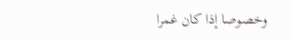وخصوصا إذا كان غمرا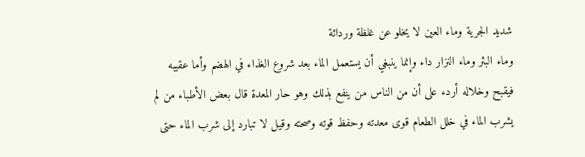شديد الجرية وماء العين لا يخلو عن غلظة وردائة
وماء البئر وماء النزار داء وإنما ينبغي أن يستعمل الماء بعد شروع الغذاء في الهضم وأما عقيبه فيقبح وخلاله أردء على أن من الناس من ينفع بذلك وهو حار المعدة قال بعض الأطباء من لم يشرب الماء في خلل الطعام قوى معدته وحفظ قوته وصحته وقيل لا تبارد إلى شرب الماء حتى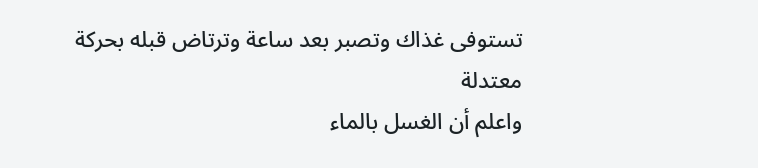تستوفى غذاك وتصبر بعد ساعة وترتاض قبله بحركة معتدلة
واعلم أن الغسل بالماء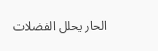الحار يحلل الفضلات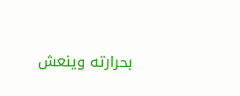بحرارته وينعش